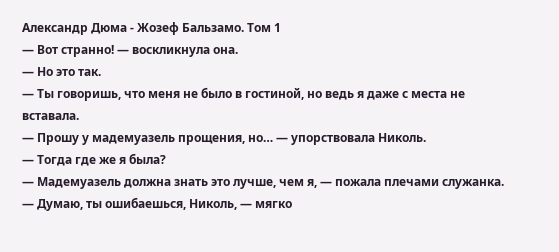Александр Дюма - Жозеф Бальзамо. Том 1
— Вот странно! — воскликнула она.
— Но это так.
— Ты говоришь, что меня не было в гостиной, но ведь я даже с места не вставала.
— Прошу у мадемуазель прощения, но… — упорствовала Николь.
— Тогда где же я была?
— Мадемуазель должна знать это лучше, чем я, — пожала плечами служанка.
— Думаю, ты ошибаешься, Николь, — мягко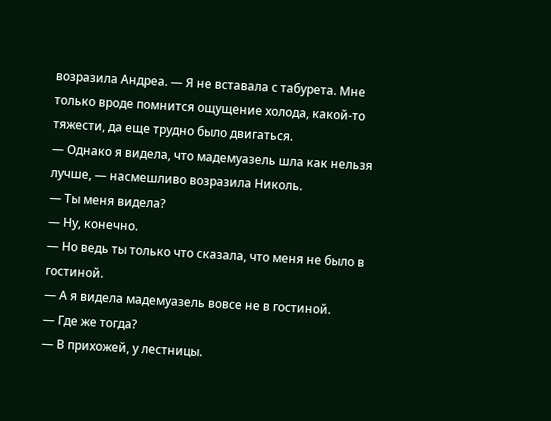возразила Андреа. — Я не вставала с табурета. Мне только вроде помнится ощущение холода, какой-то тяжести, да еще трудно было двигаться.
— Однако я видела, что мадемуазель шла как нельзя лучше, — насмешливо возразила Николь.
— Ты меня видела?
— Ну, конечно.
— Но ведь ты только что сказала, что меня не было в гостиной.
— А я видела мадемуазель вовсе не в гостиной.
— Где же тогда?
— В прихожей, у лестницы.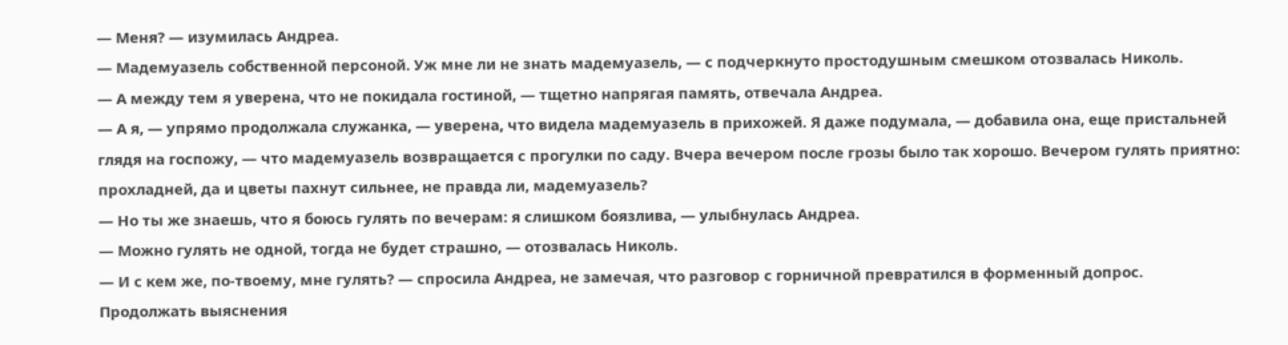— Меня? — изумилась Андреа.
— Мадемуазель собственной персоной. Уж мне ли не знать мадемуазель, — с подчеркнуто простодушным смешком отозвалась Николь.
— А между тем я уверена, что не покидала гостиной, — тщетно напрягая память, отвечала Андреа.
— А я, — упрямо продолжала служанка, — уверена, что видела мадемуазель в прихожей. Я даже подумала, — добавила она, еще пристальней глядя на госпожу, — что мадемуазель возвращается с прогулки по саду. Вчера вечером после грозы было так хорошо. Вечером гулять приятно: прохладней, да и цветы пахнут сильнее, не правда ли, мадемуазель?
— Но ты же знаешь, что я боюсь гулять по вечерам: я слишком боязлива, — улыбнулась Андреа.
— Можно гулять не одной, тогда не будет страшно, — отозвалась Николь.
— И с кем же, по-твоему, мне гулять? — спросила Андреа, не замечая, что разговор с горничной превратился в форменный допрос.
Продолжать выяснения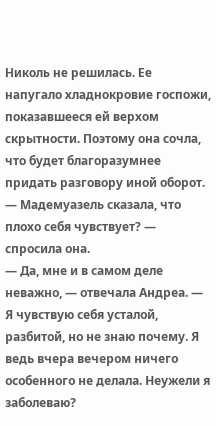Николь не решилась. Ее напугало хладнокровие госпожи, показавшееся ей верхом скрытности. Поэтому она сочла, что будет благоразумнее придать разговору иной оборот.
— Мадемуазель сказала, что плохо себя чувствует? — спросила она.
— Да, мне и в самом деле неважно, — отвечала Андреа. — Я чувствую себя усталой, разбитой, но не знаю почему. Я ведь вчера вечером ничего особенного не делала. Неужели я заболеваю?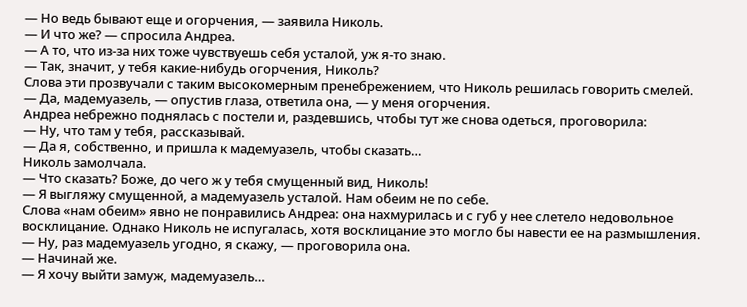— Но ведь бывают еще и огорчения, — заявила Николь.
— И что же? — спросила Андреа.
— А то, что из-за них тоже чувствуешь себя усталой, уж я-то знаю.
— Так, значит, у тебя какие-нибудь огорчения, Николь?
Слова эти прозвучали с таким высокомерным пренебрежением, что Николь решилась говорить смелей.
— Да, мадемуазель, — опустив глаза, ответила она, — у меня огорчения.
Андреа небрежно поднялась с постели и, раздевшись, чтобы тут же снова одеться, проговорила:
— Ну, что там у тебя, рассказывай.
— Да я, собственно, и пришла к мадемуазель, чтобы сказать…
Николь замолчала.
— Что сказать? Боже, до чего ж у тебя смущенный вид, Николь!
— Я выгляжу смущенной, а мадемуазель усталой. Нам обеим не по себе.
Слова «нам обеим» явно не понравились Андреа: она нахмурилась и с губ у нее слетело недовольное восклицание. Однако Николь не испугалась, хотя восклицание это могло бы навести ее на размышления.
— Ну, раз мадемуазель угодно, я скажу, — проговорила она.
— Начинай же.
— Я хочу выйти замуж, мадемуазель…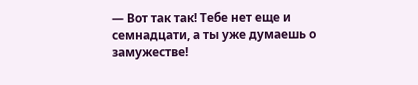— Вот так так! Тебе нет еще и семнадцати, а ты уже думаешь о замужестве!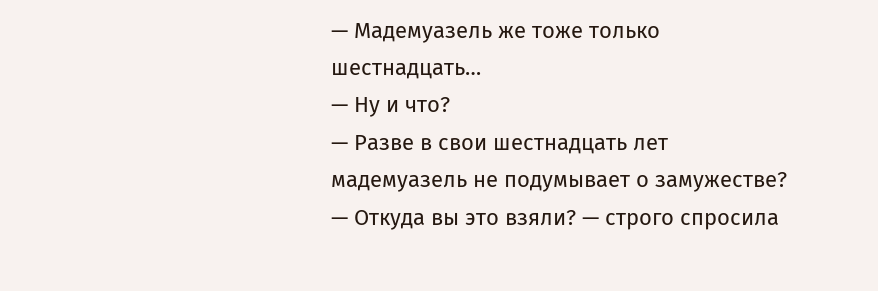— Мадемуазель же тоже только шестнадцать…
— Ну и что?
— Разве в свои шестнадцать лет мадемуазель не подумывает о замужестве?
— Откуда вы это взяли? — строго спросила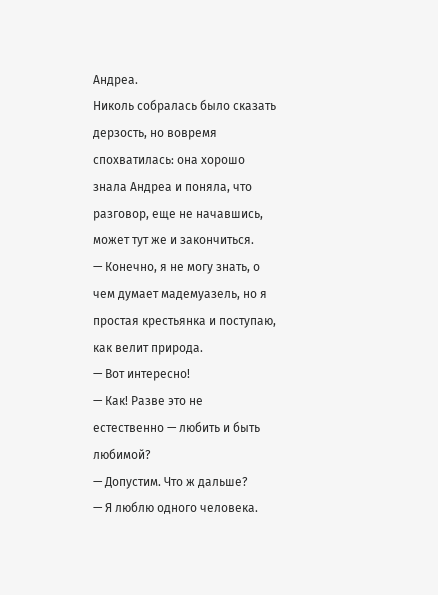Андреа.
Николь собралась было сказать дерзость, но вовремя спохватилась: она хорошо знала Андреа и поняла, что разговор, еще не начавшись, может тут же и закончиться.
— Конечно, я не могу знать, о чем думает мадемуазель, но я простая крестьянка и поступаю, как велит природа.
— Вот интересно!
— Как! Разве это не естественно — любить и быть любимой?
— Допустим. Что ж дальше?
— Я люблю одного человека.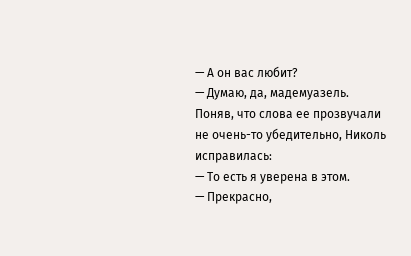— А он вас любит?
— Думаю, да, мадемуазель.
Поняв, что слова ее прозвучали не очень-то убедительно, Николь исправилась:
— То есть я уверена в этом.
— Прекрасно,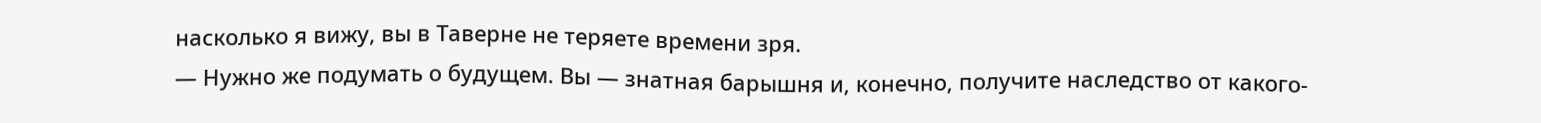насколько я вижу, вы в Таверне не теряете времени зря.
— Нужно же подумать о будущем. Вы — знатная барышня и, конечно, получите наследство от какого-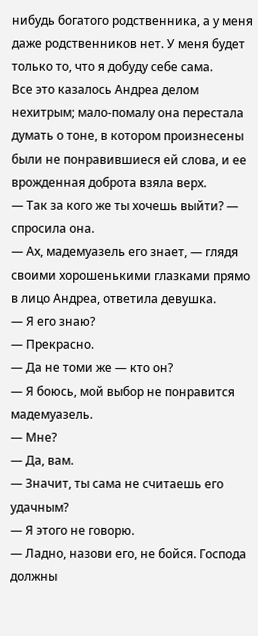нибудь богатого родственника, а у меня даже родственников нет. У меня будет только то, что я добуду себе сама.
Все это казалось Андреа делом нехитрым; мало-помалу она перестала думать о тоне, в котором произнесены были не понравившиеся ей слова, и ее врожденная доброта взяла верх.
— Так за кого же ты хочешь выйти? — спросила она.
— Ах, мадемуазель его знает, — глядя своими хорошенькими глазками прямо в лицо Андреа, ответила девушка.
— Я его знаю?
— Прекрасно.
— Да не томи же — кто он?
— Я боюсь, мой выбор не понравится мадемуазель.
— Мне?
— Да, вам.
— Значит, ты сама не считаешь его удачным?
— Я этого не говорю.
— Ладно, назови его, не бойся. Господа должны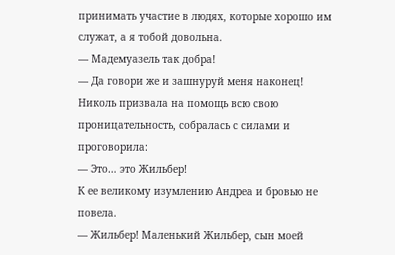принимать участие в людях, которые хорошо им служат, а я тобой довольна.
— Мадемуазель так добра!
— Да говори же и зашнуруй меня наконец!
Николь призвала на помощь всю свою проницательность, собралась с силами и проговорила:
— Это… это Жильбер!
К ее великому изумлению Андреа и бровью не повела.
— Жильбер! Маленький Жильбер, сын моей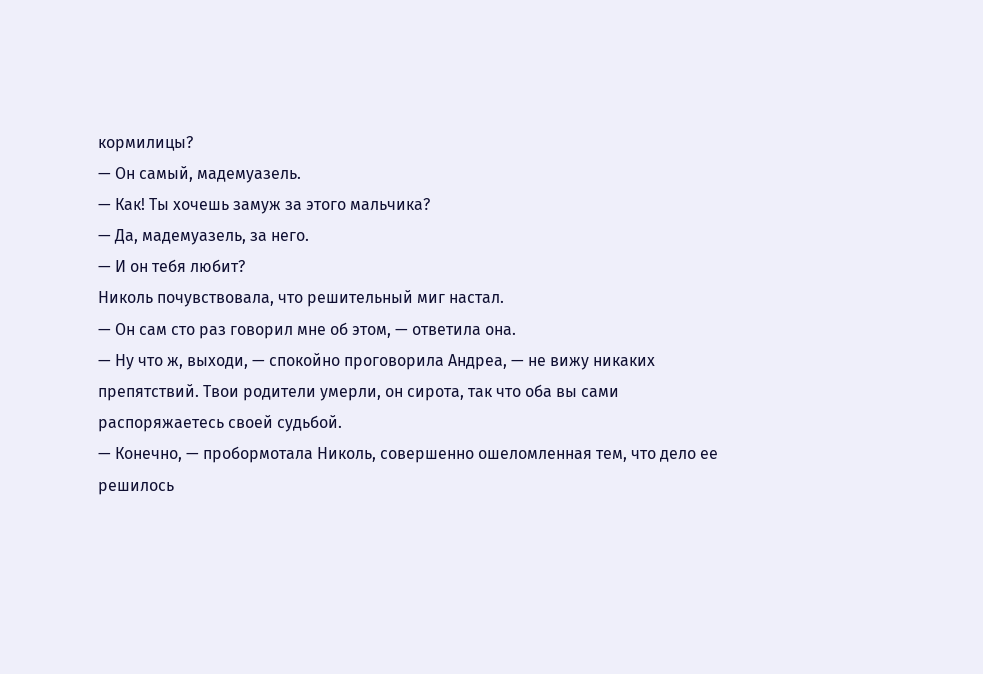кормилицы?
— Он самый, мадемуазель.
— Как! Ты хочешь замуж за этого мальчика?
— Да, мадемуазель, за него.
— И он тебя любит?
Николь почувствовала, что решительный миг настал.
— Он сам сто раз говорил мне об этом, — ответила она.
— Ну что ж, выходи, — спокойно проговорила Андреа, — не вижу никаких препятствий. Твои родители умерли, он сирота, так что оба вы сами распоряжаетесь своей судьбой.
— Конечно, — пробормотала Николь, совершенно ошеломленная тем, что дело ее решилось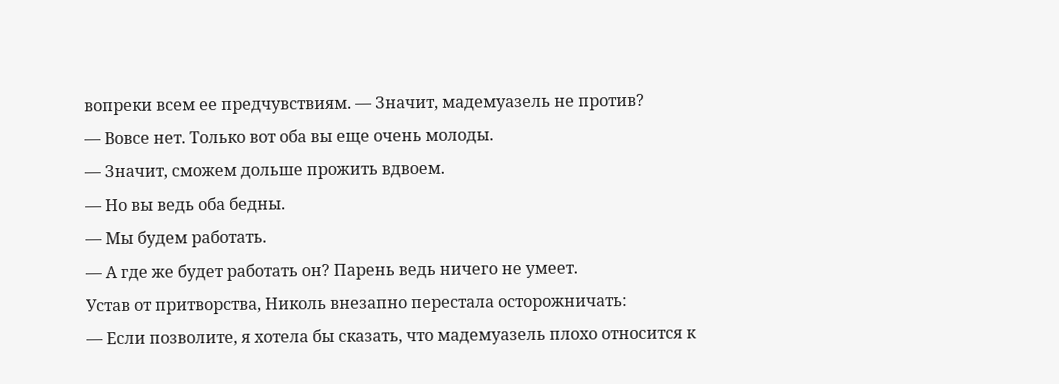вопреки всем ее предчувствиям. — Значит, мадемуазель не против?
— Вовсе нет. Только вот оба вы еще очень молоды.
— Значит, сможем дольше прожить вдвоем.
— Но вы ведь оба бедны.
— Мы будем работать.
— А где же будет работать он? Парень ведь ничего не умеет.
Устав от притворства, Николь внезапно перестала осторожничать:
— Если позволите, я хотела бы сказать, что мадемуазель плохо относится к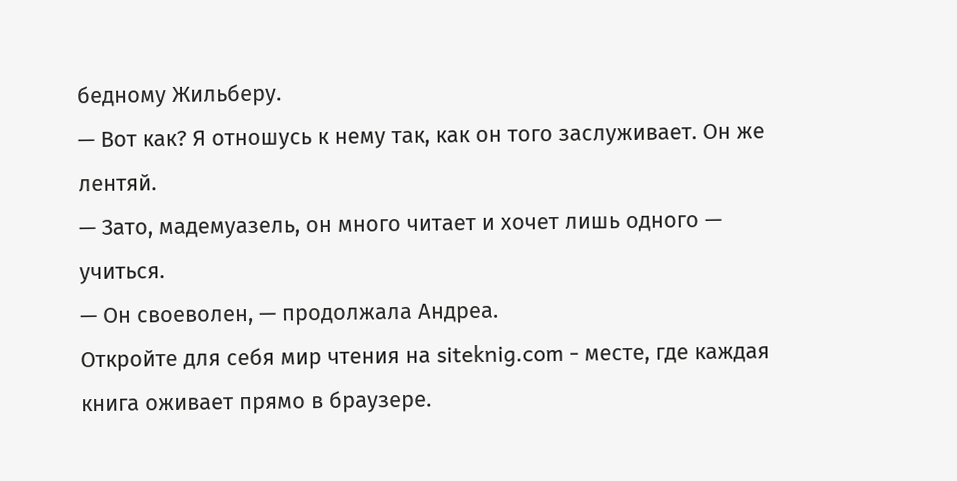бедному Жильберу.
— Вот как? Я отношусь к нему так, как он того заслуживает. Он же лентяй.
— Зато, мадемуазель, он много читает и хочет лишь одного — учиться.
— Он своеволен, — продолжала Андреа.
Откройте для себя мир чтения на siteknig.com - месте, где каждая книга оживает прямо в браузере.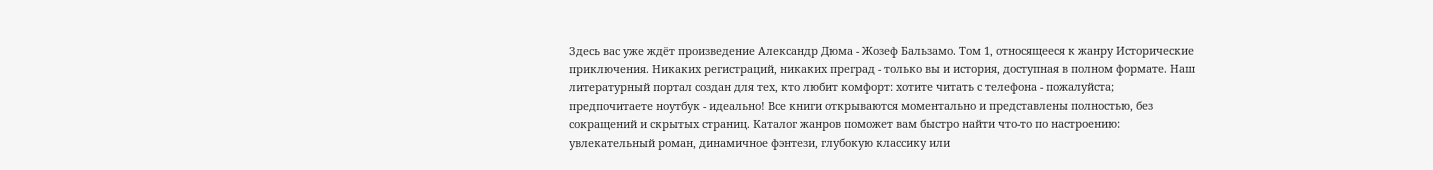Здесь вас уже ждёт произведение Александр Дюма - Жозеф Бальзамо. Том 1, относящееся к жанру Исторические приключения. Никаких регистраций, никаких преград - только вы и история, доступная в полном формате. Наш литературный портал создан для тех, кто любит комфорт: хотите читать с телефона - пожалуйста; предпочитаете ноутбук - идеально! Все книги открываются моментально и представлены полностью, без сокращений и скрытых страниц. Каталог жанров поможет вам быстро найти что-то по настроению: увлекательный роман, динамичное фэнтези, глубокую классику или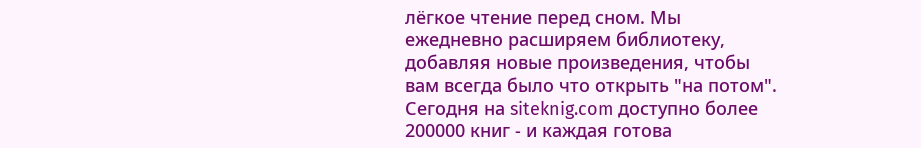лёгкое чтение перед сном. Мы ежедневно расширяем библиотеку, добавляя новые произведения, чтобы вам всегда было что открыть "на потом". Сегодня на siteknig.com доступно более 200000 книг - и каждая готова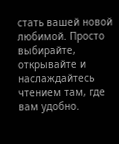стать вашей новой любимой. Просто выбирайте, открывайте и наслаждайтесь чтением там, где вам удобно.